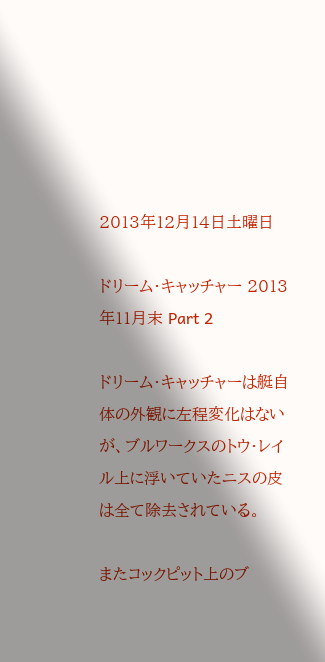2013年12月14日土曜日

ドリーム・キャッチャー 2013年11月末 Part 2

ドリーム・キャッチャーは艇自体の外観に左程変化はないが、ブルワークスのトウ・レイル上に浮いていたニスの皮は全て除去されている。

またコックピット上のブ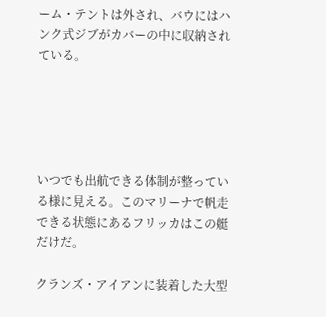ーム・テントは外され、バウにはハンク式ジブがカバーの中に収納されている。





いつでも出航できる体制が整っている様に見える。このマリーナで帆走できる状態にあるフリッカはこの艇だけだ。

クランズ・アイアンに装着した大型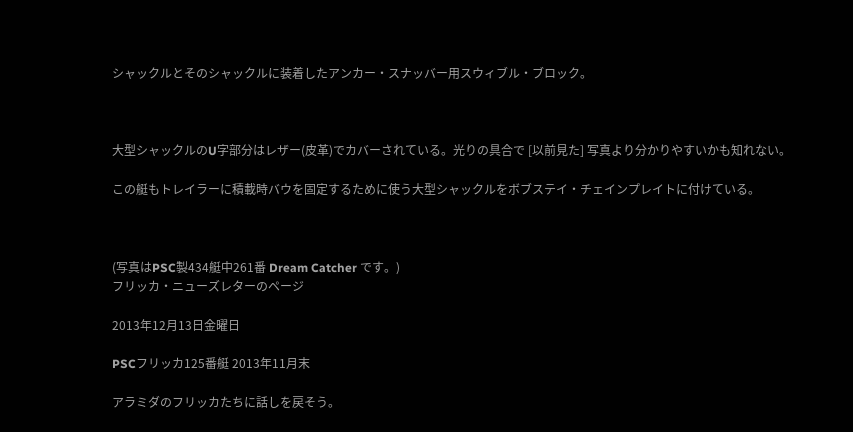シャックルとそのシャックルに装着したアンカー・スナッバー用スウィブル・ブロック。



大型シャックルのU字部分はレザー(皮革)でカバーされている。光りの具合で [以前見た] 写真より分かりやすいかも知れない。

この艇もトレイラーに積載時バウを固定するために使う大型シャックルをボブステイ・チェインプレイトに付けている。



(写真はPSC製434艇中261番 Dream Catcher です。)
フリッカ・ニューズレターのページ

2013年12月13日金曜日

PSCフリッカ125番艇 2013年11月末

アラミダのフリッカたちに話しを戻そう。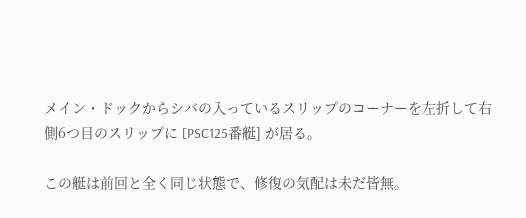メイン・ドックからシバの入っているスリップのコーナーを左折して右側6つ目のスリップに [PSC125番艇] が居る。

この艇は前回と全く同じ状態で、修復の気配は未だ皆無。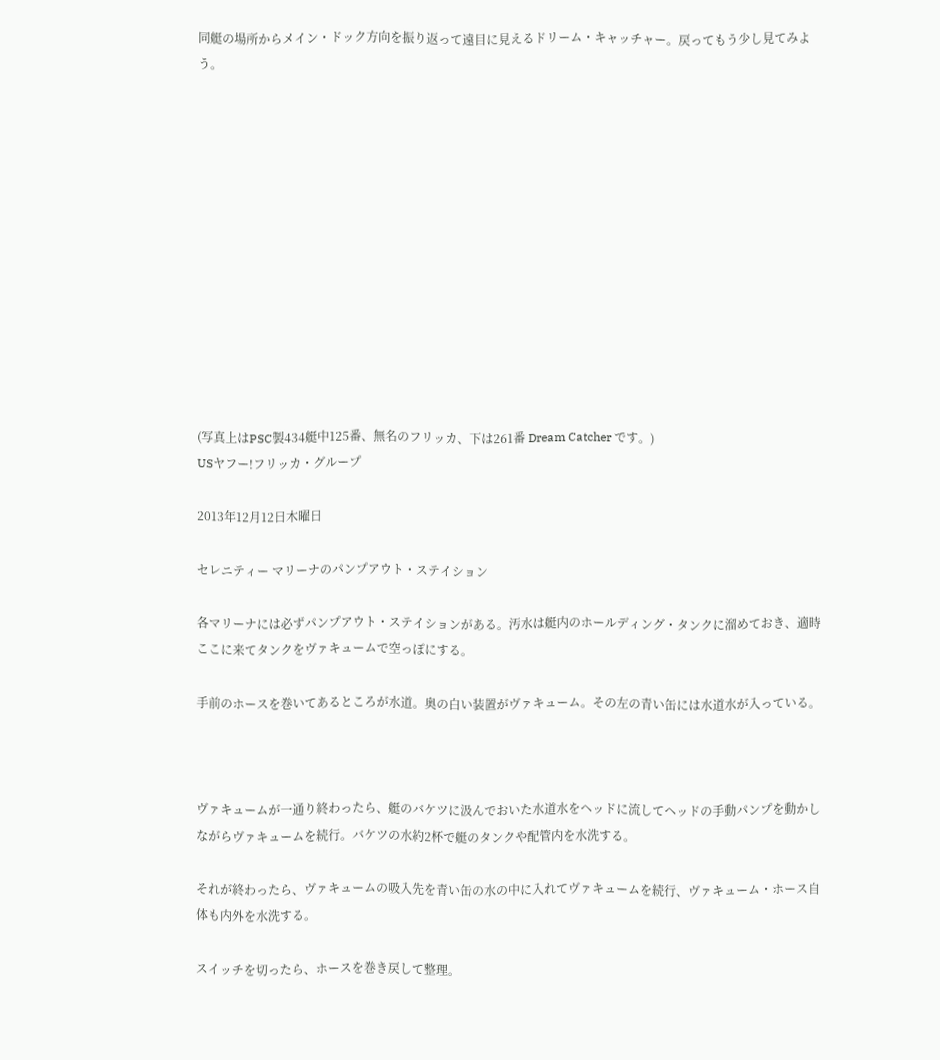同艇の場所からメイン・ドック方向を振り返って遠目に見えるドリーム・キャッチャー。戻ってもう少し見てみよう。













(写真上はPSC製434艇中125番、無名のフリッカ、下は261番 Dream Catcher です。)
USヤフー!フリッカ・グループ

2013年12月12日木曜日

セレニティー マリーナのパンプアウト・ステイション

各マリーナには必ずパンプアウト・ステイションがある。汚水は艇内のホールディング・タンクに溜めておき、適時ここに来てタンクをヴァキュームで空っぽにする。

手前のホースを巻いてあるところが水道。奥の白い装置がヴァキューム。その左の青い缶には水道水が入っている。



ヴァキュームが一通り終わったら、艇のバケツに汲んでおいた水道水をヘッドに流してヘッドの手動パンプを動かしながらヴァキュームを続行。バケツの水約2杯で艇のタンクや配管内を水洗する。

それが終わったら、ヴァキュームの吸入先を青い缶の水の中に入れてヴァキュームを続行、ヴァキューム・ホース自体も内外を水洗する。

スイッチを切ったら、ホースを巻き戻して整理。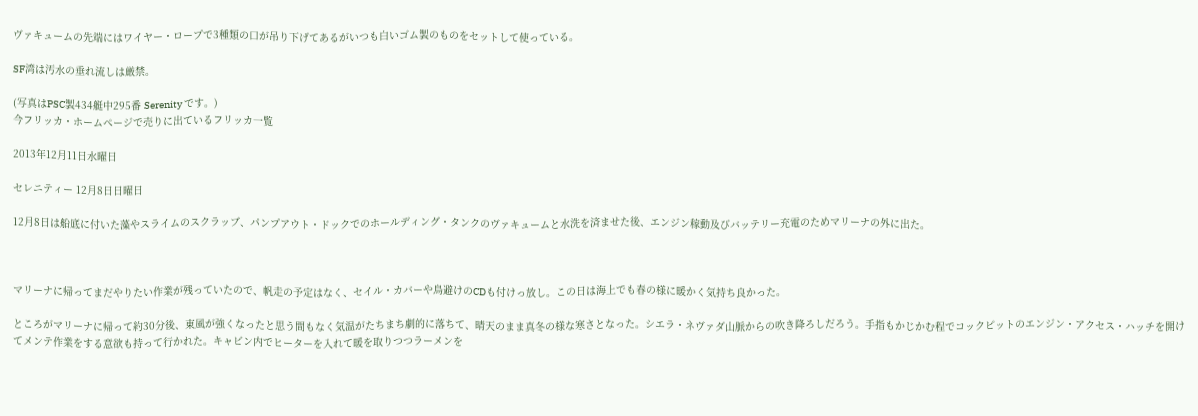ヴァキュームの先端にはワイヤー・ロープで3種類の口が吊り下げてあるがいつも白いゴム製のものをセットして使っている。

SF湾は汚水の垂れ流しは厳禁。

(写真はPSC製434艇中295番 Serenity です。)
今フリッカ・ホームページで売りに出ているフリッカ一覧

2013年12月11日水曜日

セレニティー 12月8日日曜日

12月8日は船底に付いた藻やスライムのスクラッブ、パンプアウト・ドックでのホールディング・タンクのヴァキュームと水洗を済ませた後、エンジン稼動及びバッテリー充電のためマリーナの外に出た。



マリーナに帰ってまだやりたい作業が残っていたので、帆走の予定はなく、セイル・カバーや鳥避けのCDも付けっ放し。この日は海上でも春の様に暖かく気持ち良かった。

ところがマリーナに帰って約30分後、東風が強くなったと思う間もなく気温がたちまち劇的に落ちて、晴天のまま真冬の様な寒さとなった。シエラ・ネヴァダ山脈からの吹き降ろしだろう。手指もかじかむ程でコックピットのエンジン・アクセス・ハッチを開けてメンテ作業をする意欲も持って行かれた。キャビン内でヒーターを入れて暖を取りつつラーメンを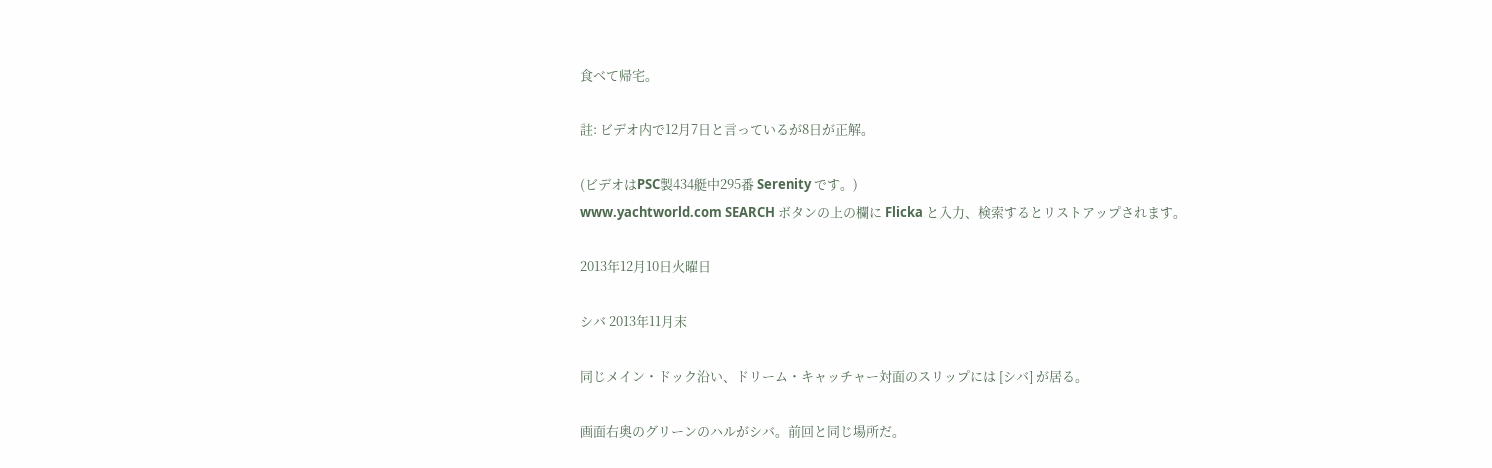食べて帰宅。

註: ビデオ内で12月7日と言っているが8日が正解。

(ビデオはPSC製434艇中295番 Serenity です。)
www.yachtworld.com SEARCH ボタンの上の欄に Flicka と入力、検索するとリストアップされます。

2013年12月10日火曜日

シバ 2013年11月末

同じメイン・ドック沿い、ドリーム・キャッチャー対面のスリップには [シバ] が居る。

画面右奥のグリーンのハルがシバ。前回と同じ場所だ。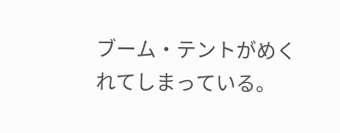ブーム・テントがめくれてしまっている。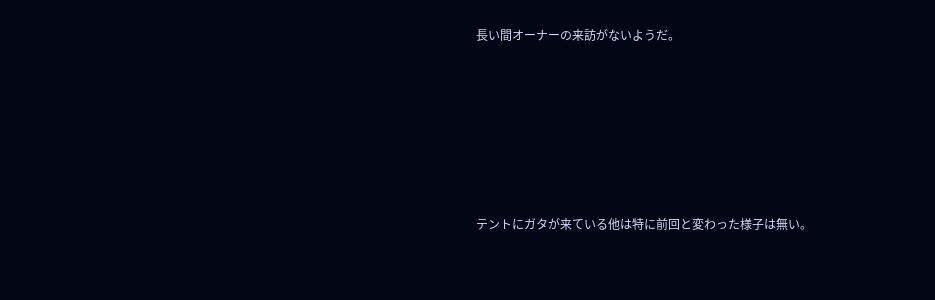長い間オーナーの来訪がないようだ。










テントにガタが来ている他は特に前回と変わった様子は無い。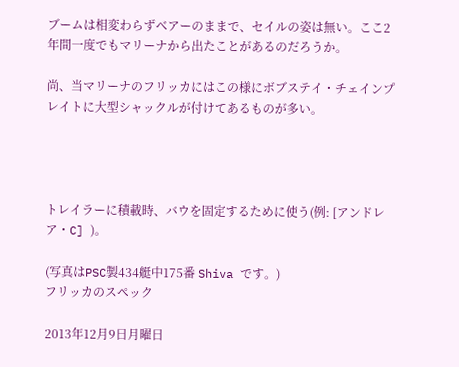ブームは相変わらずベアーのままで、セイルの姿は無い。ここ2年間一度でもマリーナから出たことがあるのだろうか。

尚、当マリーナのフリッカにはこの様にボブステイ・チェインプレイトに大型シャックルが付けてあるものが多い。




トレイラーに積載時、バウを固定するために使う(例: [アンドレア・C] )。

(写真はPSC製434艇中175番 Shiva です。)
フリッカのスペック

2013年12月9日月曜日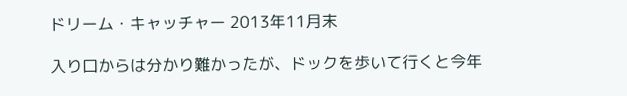ドリーム・キャッチャー 2013年11月末

入り口からは分かり難かったが、ドックを歩いて行くと今年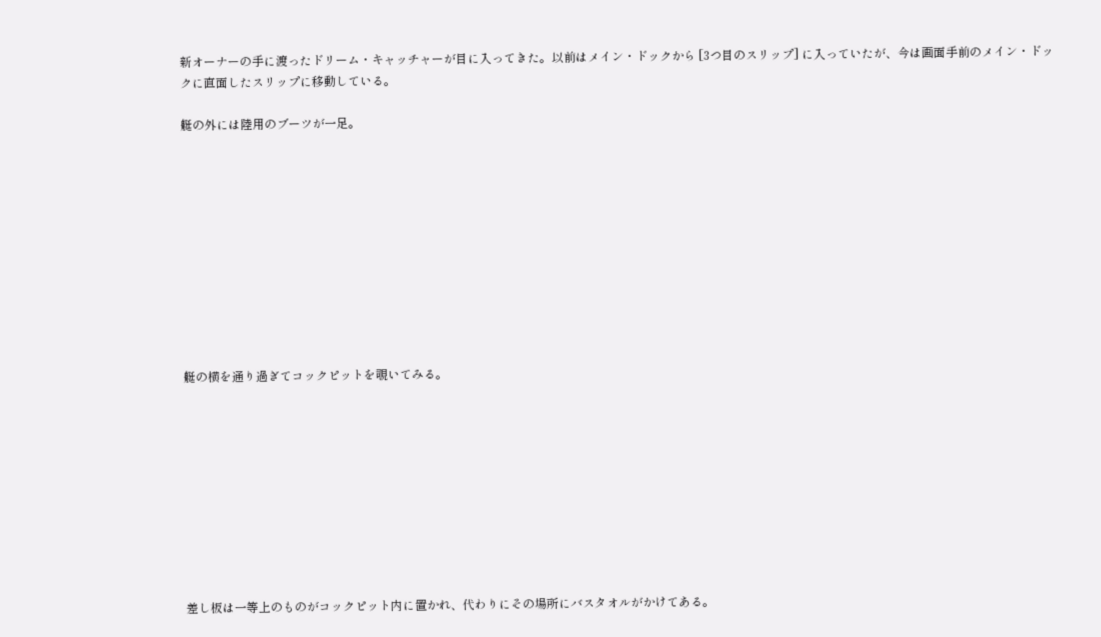新オーナーの手に渡ったドリーム・キャッチャーが目に入ってきた。以前はメイン・ドックから [3つ目のスリップ] に入っていたが、今は画面手前のメイン・ドックに直面したスリップに移動している。

艇の外には陸用のブーツが一足。











艇の横を通り過ぎてコックピットを覗いてみる。










差し板は一等上のものがコックピット内に置かれ、代わりにその場所にバスタオルがかけてある。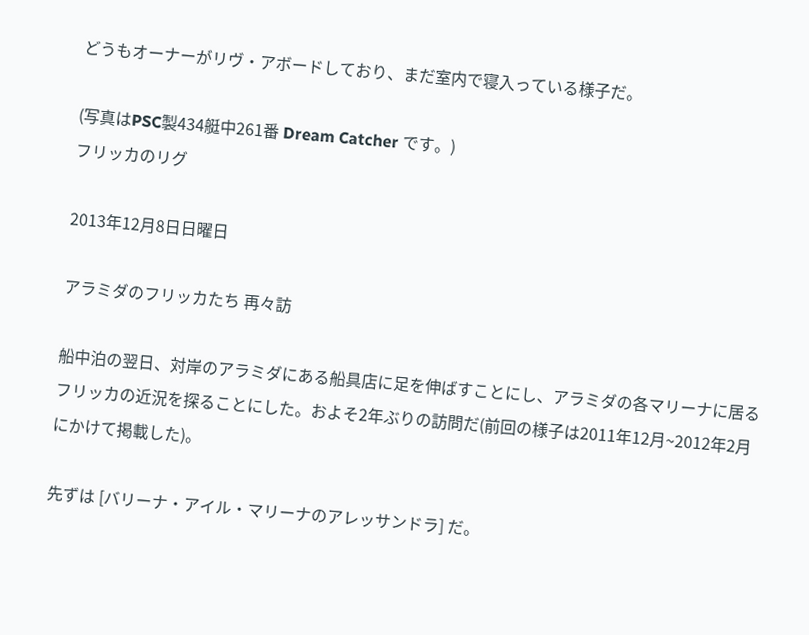どうもオーナーがリヴ・アボードしており、まだ室内で寝入っている様子だ。

(写真はPSC製434艇中261番 Dream Catcher です。)
フリッカのリグ

2013年12月8日日曜日

アラミダのフリッカたち 再々訪

船中泊の翌日、対岸のアラミダにある船具店に足を伸ばすことにし、アラミダの各マリーナに居るフリッカの近況を探ることにした。およそ2年ぶりの訪問だ(前回の様子は2011年12月~2012年2月にかけて掲載した)。

先ずは [バリーナ・アイル・マリーナのアレッサンドラ] だ。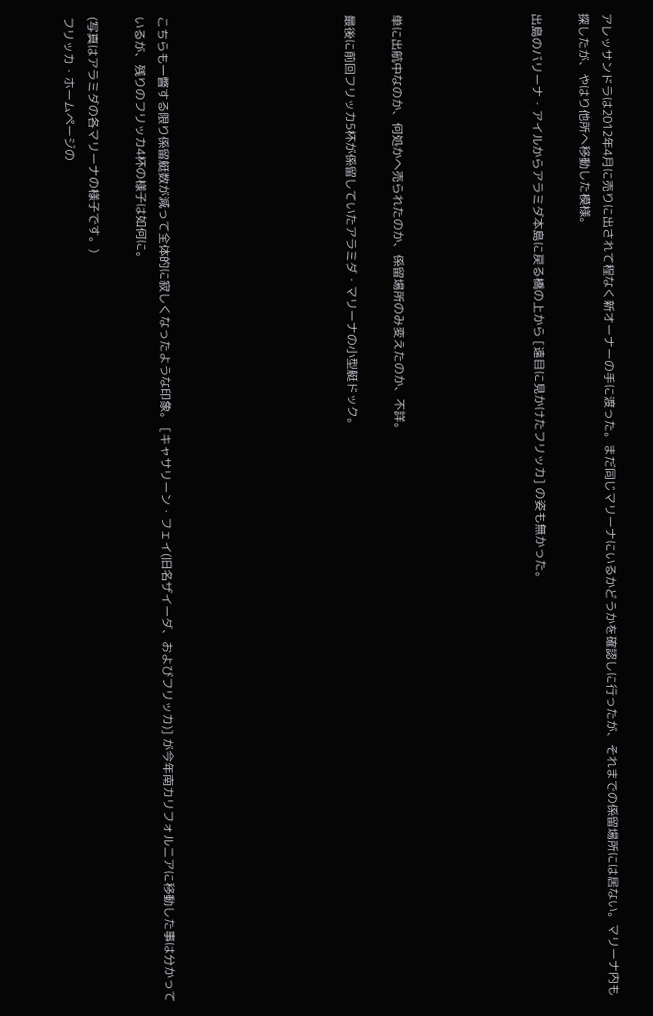アレッサンドラは2012年4月に売りに出されて程なく新オーナーの手に渡った。まだ同じマリーナにいるかどうかを確認しに行ったが、それまでの係留場所には居ない。マリーナ内も探したが、やはり他所へ移動した模様。

出島のバリーナ・アイルからアラミダ本島に戻る橋の上から [遠目に見かけたフリッカ] の姿も無かった。





単に出航中なのか、何処かへ売られたのか、係留場所のみ変えたのか、不詳。

最後に前回フリッカ5杯が係留していたアラミダ・マリーナの小型艇ドック。







こちらも一瞥する限り係留艇数が減って全体的に寂しくなったような印象。 [キャサリーン・フェイ(旧名ザイーダ、およびフリッカ)] が今年南カリフォルニアに移動した事は分かっているが、残りのフリッカ4杯の様子は如何に。

(写真はアラミダの各マリーナの様子です。)
フリッカ・ホームページの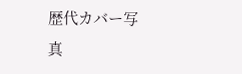歴代カバー写真